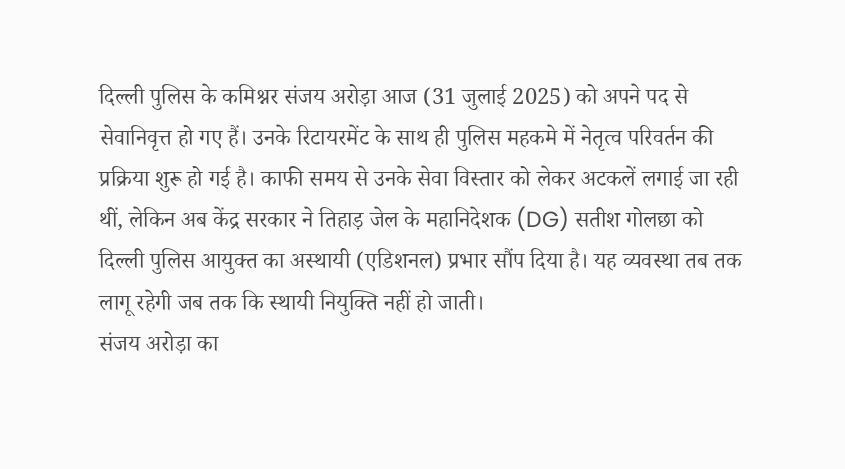दिल्ली पुलिस के कमिश्नर संजय अरोड़ा आज (31 जुलाई 2025) को अपने पद से सेवानिवृत्त हो गए हैं। उनके रिटायरमेंट के साथ ही पुलिस महकमे में नेतृत्व परिवर्तन की प्रक्रिया शुरू हो गई है। काफी समय से उनके सेवा विस्तार को लेकर अटकलें लगाई जा रही थीं, लेकिन अब केंद्र सरकार ने तिहाड़ जेल के महानिदेशक (DG) सतीश गोलछा को दिल्ली पुलिस आयुक्त का अस्थायी (एडिशनल) प्रभार सौंप दिया है। यह व्यवस्था तब तक लागू रहेगी जब तक कि स्थायी नियुक्ति नहीं हो जाती।
संजय अरोड़ा का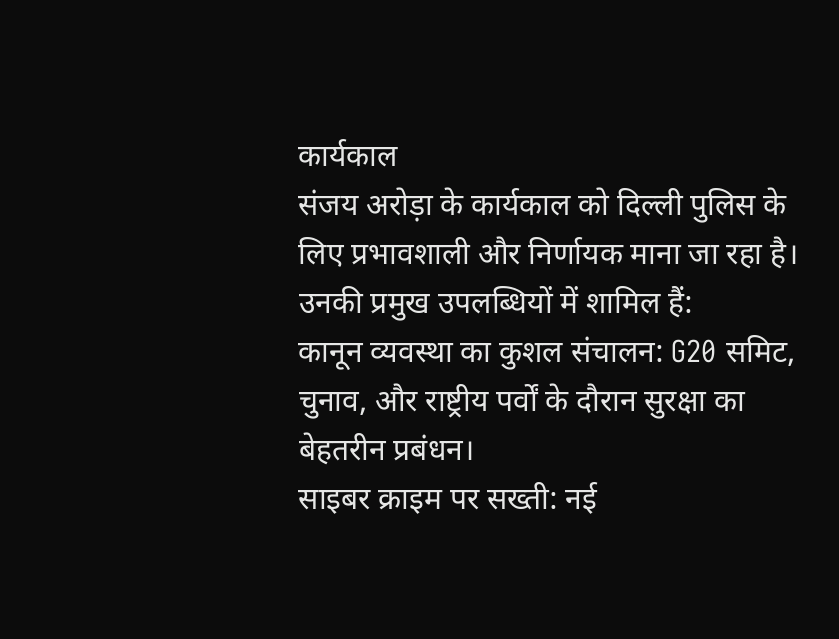कार्यकाल
संजय अरोड़ा के कार्यकाल को दिल्ली पुलिस के लिए प्रभावशाली और निर्णायक माना जा रहा है। उनकी प्रमुख उपलब्धियों में शामिल हैं:
कानून व्यवस्था का कुशल संचालन: G20 समिट, चुनाव, और राष्ट्रीय पर्वों के दौरान सुरक्षा का बेहतरीन प्रबंधन।
साइबर क्राइम पर सख्ती: नई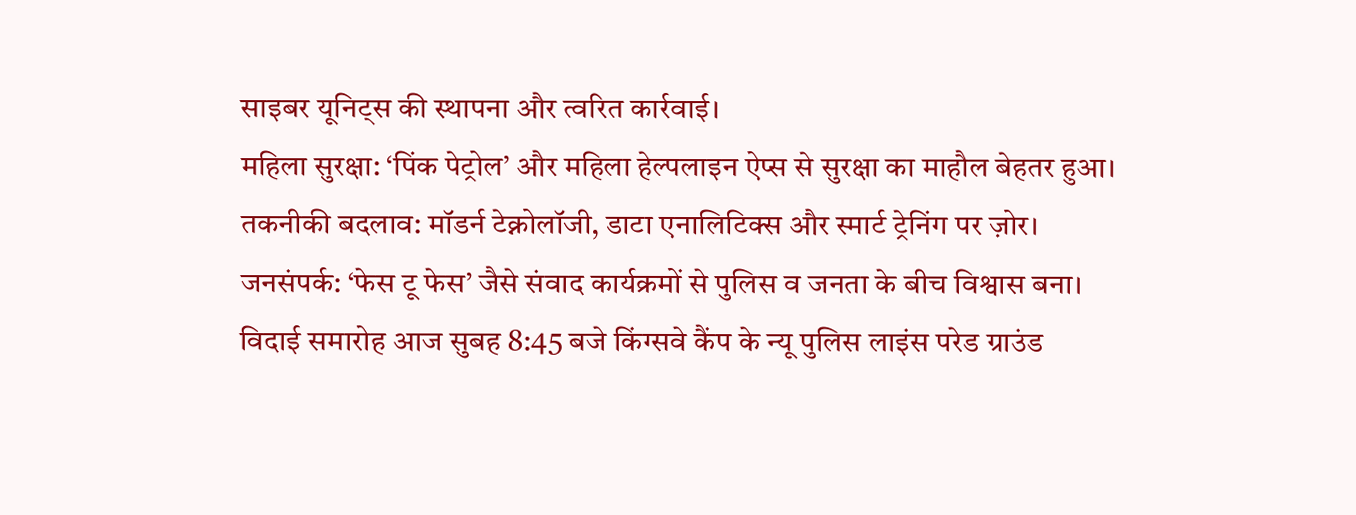साइबर यूनिट्स की स्थापना और त्वरित कार्रवाई।
महिला सुरक्षा: ‘पिंक पेट्रोल’ और महिला हेल्पलाइन ऐप्स से सुरक्षा का माहौल बेहतर हुआ।
तकनीकी बदलाव: मॉडर्न टेक्नोलॉजी, डाटा एनालिटिक्स और स्मार्ट ट्रेनिंग पर ज़ोर।
जनसंपर्क: ‘फेस टू फेस’ जैसे संवाद कार्यक्रमों से पुलिस व जनता के बीच विश्वास बना।
विदाई समारोह आज सुबह 8:45 बजे किंग्सवे कैंप के न्यू पुलिस लाइंस परेड ग्राउंड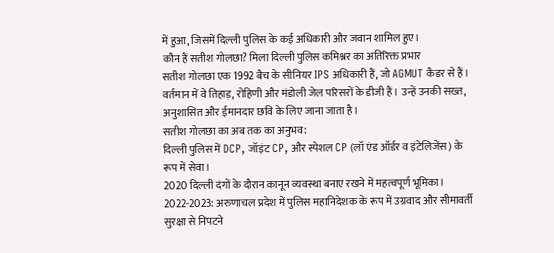में हुआ, जिसमें दिल्ली पुलिस के कई अधिकारी और जवान शामिल हुए।
कौन हैं सतीश गोलछा? मिला दिल्ली पुलिस कमिश्नर का अतिरिक्त प्रभार
सतीश गोलछा एक 1992 बैच के सीनियर IPS अधिकारी हैं, जो AGMUT कैडर से हैं। वर्तमान में वे तिहाड़, रोहिणी और मंडोली जेल परिसरों के डीजी हैं। उन्हें उनकी सख्त, अनुशासित और ईमानदार छवि के लिए जाना जाता है।
सतीश गोलछा का अब तक का अनुभव:
दिल्ली पुलिस में DCP, जॉइंट CP, और स्पेशल CP (लॉ एंड ऑर्डर व इंटेलिजेंस) के रूप में सेवा।
2020 दिल्ली दंगों के दौरान कानून व्यवस्था बनाए रखने में महत्वपूर्ण भूमिका।
2022-2023: अरुणाचल प्रदेश में पुलिस महानिदेशक के रूप में उग्रवाद और सीमावर्ती सुरक्षा से निपटने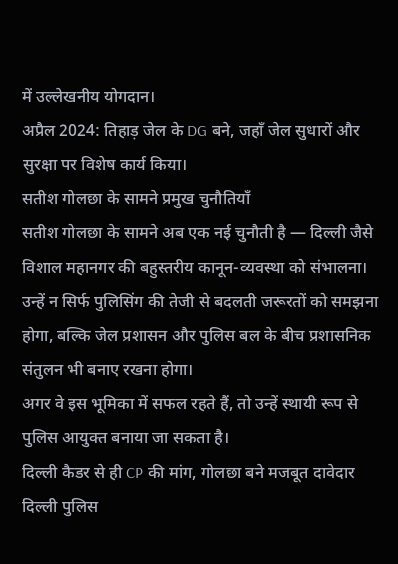में उल्लेखनीय योगदान।
अप्रैल 2024: तिहाड़ जेल के DG बने, जहाँ जेल सुधारों और सुरक्षा पर विशेष कार्य किया।
सतीश गोलछा के सामने प्रमुख चुनौतियाँ
सतीश गोलछा के सामने अब एक नई चुनौती है — दिल्ली जैसे विशाल महानगर की बहुस्तरीय कानून-व्यवस्था को संभालना।
उन्हें न सिर्फ पुलिसिंग की तेजी से बदलती जरूरतों को समझना होगा, बल्कि जेल प्रशासन और पुलिस बल के बीच प्रशासनिक संतुलन भी बनाए रखना होगा।
अगर वे इस भूमिका में सफल रहते हैं, तो उन्हें स्थायी रूप से पुलिस आयुक्त बनाया जा सकता है।
दिल्ली कैडर से ही CP की मांग, गोलछा बने मजबूत दावेदार
दिल्ली पुलिस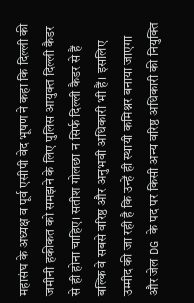महासंघ के अध्यक्ष व पूर्व एसीपी वेद भूषण ने कहा कि दिल्ली की जमीनी हकीकत को समझने के लिए पुलिस आयुक्त दिल्ली कैडर से ही होना चाहिए। सतीश गोलछा न सिर्फ दिल्ली कैडर से हैं बल्कि वे सबसे वरिष्ठ और अनुभवी अधिकारी भी हैं। इसलिए उम्मीद की जा रही है कि उन्हें ही स्थायी कमिश्नर बनाया जाएगा और जेल DG के पद पर किसी अन्य वरिष्ठ अधिकारी की नियुक्ति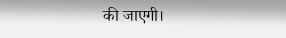की जाएगी।